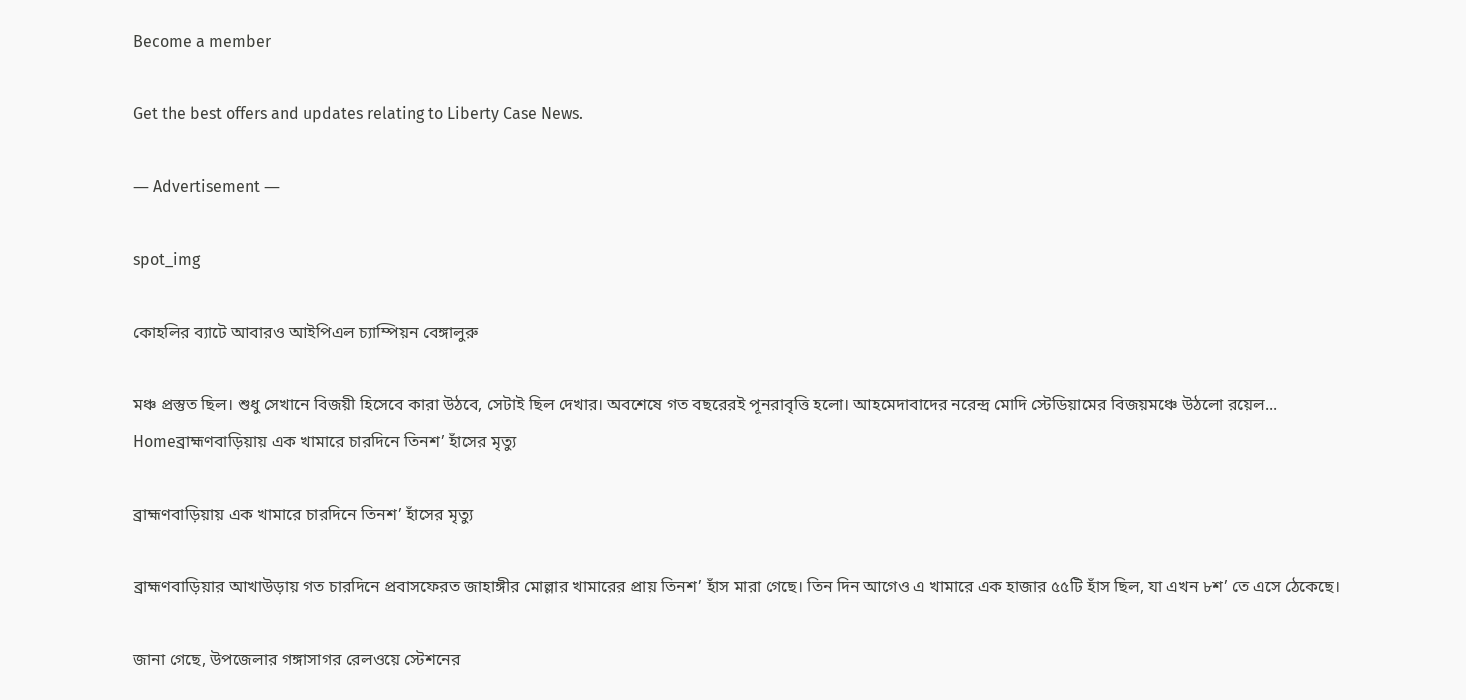Become a member

Get the best offers and updates relating to Liberty Case News.

― Advertisement ―

spot_img

কোহলির ব্যাটে আবারও আইপিএল চ্যাম্পিয়ন বেঙ্গালুরু

মঞ্চ প্রস্তুত ছিল। শুধু সেখানে বিজয়ী হিসেবে কারা উঠবে, সেটাই ছিল দেখার। অবশেষে গত বছরেরই পূনরাবৃত্তি হলো। আহমেদাবাদের নরেন্দ্র মোদি স্টেডিয়ামের বিজয়মঞ্চে উঠলো রয়েল...
Homeব্রাহ্মণবাড়িয়ায় এক খামারে চারদিনে তিনশ’ হাঁসের মৃত্যু

ব্রাহ্মণবাড়িয়ায় এক খামারে চারদিনে তিনশ’ হাঁসের মৃত্যু

ব্রাহ্মণবাড়িয়ার আখাউড়ায় গত চারদিনে প্রবাসফেরত জাহাঙ্গীর মোল্লার খামারের প্রায় তিনশ’ হাঁস মারা গেছে। তিন দিন আগেও এ খামারে এক হাজার ৫৫টি হাঁস ছিল, যা এখন ৮শ’ তে এসে ঠেকেছে।

জানা গেছে, উপজেলার গঙ্গাসাগর রেলওয়ে স্টেশনের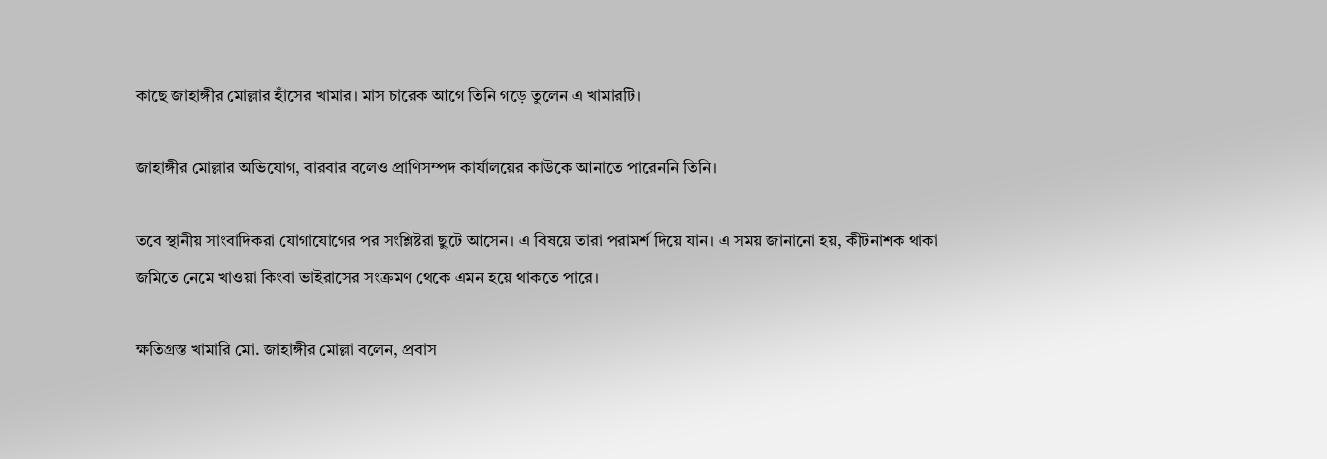কাছে জাহাঙ্গীর মোল্লার হাঁসের খামার। মাস চারেক আগে তিনি গড়ে তুলেন এ খামারটি।

জাহাঙ্গীর মোল্লার অভিযোগ, বারবার বলেও প্রাণিসম্পদ কার্যালয়ের কাউকে আনাতে পারেননি তিনি।

তবে স্থানীয় সাংবাদিকরা যোগাযোগের পর সংশ্লিষ্টরা ছুটে আসেন। এ বিষয়ে তারা পরামর্শ দিয়ে যান। এ সময় জানানো হয়, কীটনাশক থাকা জমিতে নেমে খাওয়া কিংবা ভাইরাসের সংক্রমণ থেকে এমন হয়ে থাকতে পারে।

ক্ষতিগ্রস্ত খামারি মো. জাহাঙ্গীর মোল্লা বলেন, প্রবাস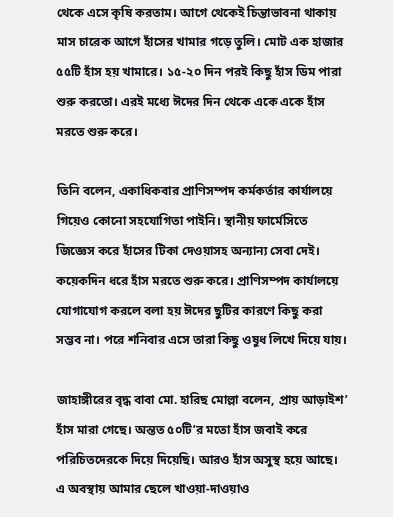থেকে এসে কৃষি করতাম। আগে থেকেই চিন্তাভাবনা থাকায় মাস চারেক আগে হাঁসের খামার গড়ে তুলি। মোট এক হাজার ৫৫টি হাঁস হয় খামারে। ১৫-২০ দিন পরই কিছু হাঁস ডিম পারা শুরু করতো। এরই মধ্যে ঈদের দিন থেকে একে একে হাঁস মরতে শুরু করে।

তিনি বলেন, একাধিকবার প্রাণিসম্পদ কর্মকর্তার কার্যালয়ে গিয়েও কোনো সহযোগিতা পাইনি। স্থানীয় ফার্মেসিতে জিজ্ঞেস করে হাঁসের টিকা দেওয়াসহ অন্যান্য সেবা দেই। কয়েকদিন ধরে হাঁস মরতে শুরু করে। প্রাণিসম্পদ কার্যালয়ে যোগাযোগ করলে বলা হয় ঈদের ছুটির কারণে কিছু করা সম্ভব না। পরে শনিবার এসে তারা কিছু ওষুধ লিখে দিয়ে যায়।

জাহাঙ্গীরের বৃদ্ধ বাবা মো. হারিছ মোল্লা বলেন, প্রায় আড়াইশ’ হাঁস মারা গেছে। অন্তত ৫০টি’র মতো হাঁস জবাই করে পরিচিতদেরকে দিয়ে দিয়েছি। আরও হাঁস অসুস্থ হয়ে আছে। এ অবস্থায় আমার ছেলে খাওয়া-দাওয়াও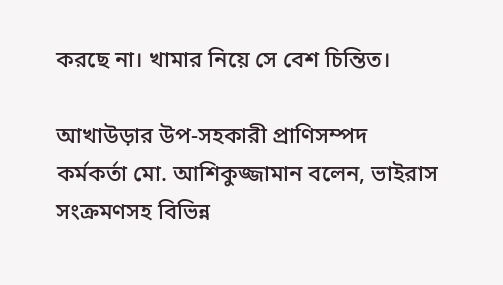করছে না। খামার নিয়ে সে বেশ চিন্তিত।

আখাউড়ার উপ-সহকারী প্রাণিসম্পদ কর্মকর্তা মো. আশিকুজ্জামান বলেন, ভাইরাস সংক্রমণসহ বিভিন্ন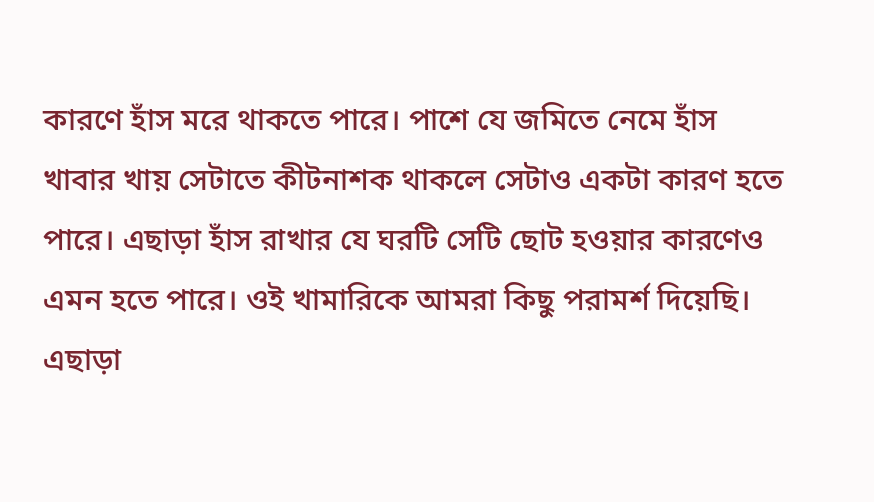কারণে হাঁস মরে থাকতে পারে। পাশে যে জমিতে নেমে হাঁস খাবার খায় সেটাতে কীটনাশক থাকলে সেটাও একটা কারণ হতে পারে। এছাড়া হাঁস রাখার যে ঘরটি সেটি ছোট হওয়ার কারণেও এমন হতে পারে। ওই খামারিকে আমরা কিছু পরামর্শ দিয়েছি। এছাড়া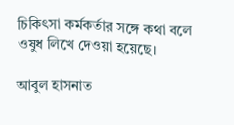চিকিৎসা কর্মকর্তার সঙ্গে কথা বলে ওষুধ লিখে দেওয়া হয়েছে।

আবুল হাসনাত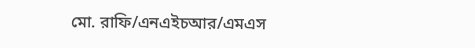মো. রাফি/এনএইচআর/এমএস